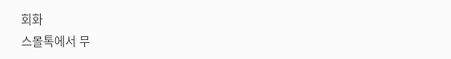회화
스몰톡에서 무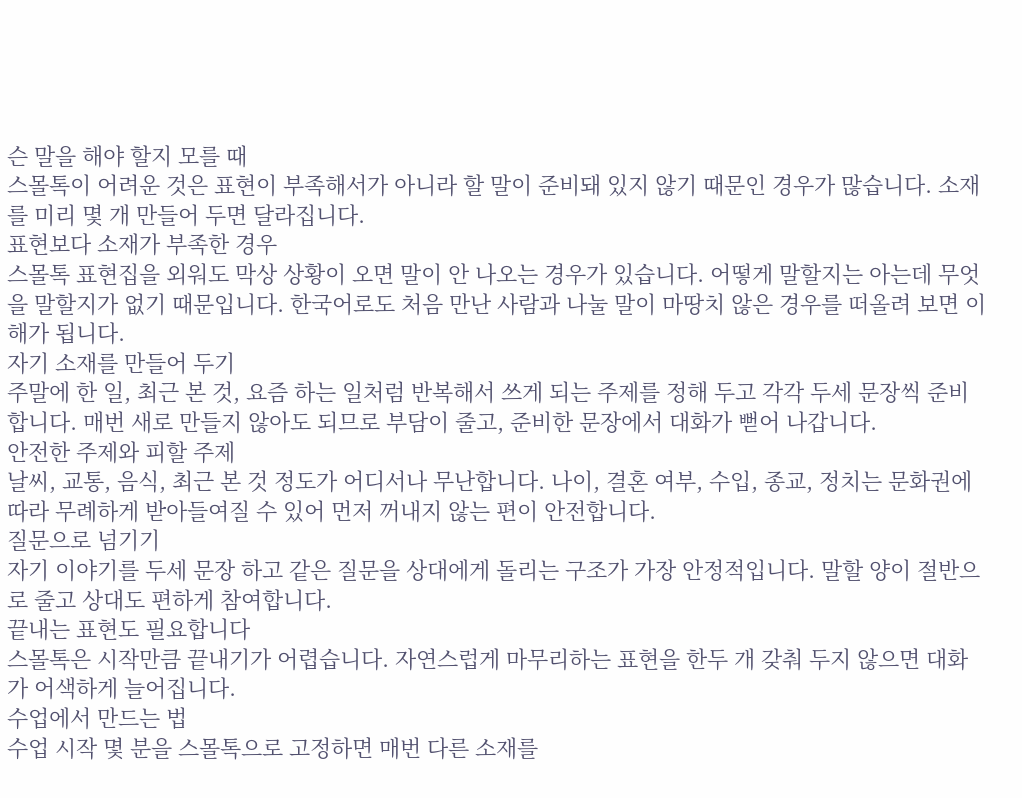슨 말을 해야 할지 모를 때
스몰톡이 어려운 것은 표현이 부족해서가 아니라 할 말이 준비돼 있지 않기 때문인 경우가 많습니다. 소재를 미리 몇 개 만들어 두면 달라집니다.
표현보다 소재가 부족한 경우
스몰톡 표현집을 외워도 막상 상황이 오면 말이 안 나오는 경우가 있습니다. 어떻게 말할지는 아는데 무엇을 말할지가 없기 때문입니다. 한국어로도 처음 만난 사람과 나눌 말이 마땅치 않은 경우를 떠올려 보면 이해가 됩니다.
자기 소재를 만들어 두기
주말에 한 일, 최근 본 것, 요즘 하는 일처럼 반복해서 쓰게 되는 주제를 정해 두고 각각 두세 문장씩 준비합니다. 매번 새로 만들지 않아도 되므로 부담이 줄고, 준비한 문장에서 대화가 뻗어 나갑니다.
안전한 주제와 피할 주제
날씨, 교통, 음식, 최근 본 것 정도가 어디서나 무난합니다. 나이, 결혼 여부, 수입, 종교, 정치는 문화권에 따라 무례하게 받아들여질 수 있어 먼저 꺼내지 않는 편이 안전합니다.
질문으로 넘기기
자기 이야기를 두세 문장 하고 같은 질문을 상대에게 돌리는 구조가 가장 안정적입니다. 말할 양이 절반으로 줄고 상대도 편하게 참여합니다.
끝내는 표현도 필요합니다
스몰톡은 시작만큼 끝내기가 어렵습니다. 자연스럽게 마무리하는 표현을 한두 개 갖춰 두지 않으면 대화가 어색하게 늘어집니다.
수업에서 만드는 법
수업 시작 몇 분을 스몰톡으로 고정하면 매번 다른 소재를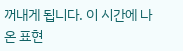꺼내게 됩니다. 이 시간에 나온 표현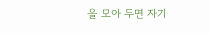을 모아 두면 자기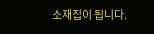소재집이 됩니다.